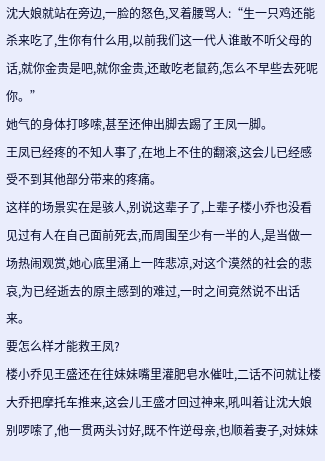沈大娘就站在旁边,一脸的怒色,叉着腰骂人:“生一只鸡还能杀来吃了,生你有什么用,以前我们这一代人谁敢不听父母的话,就你金贵是吧,就你金贵,还敢吃老鼠药,怎么不早些去死呢你。”
她气的身体打哆嗦,甚至还伸出脚去踢了王凤一脚。
王凤已经疼的不知人事了,在地上不住的翻滚,这会儿已经感受不到其他部分带来的疼痛。
这样的场景实在是骇人,别说这辈子了,上辈子楼小乔也没看见过有人在自己面前死去,而周围至少有一半的人,是当做一场热闹观赏,她心底里涌上一阵悲凉,对这个漠然的社会的悲哀,为已经逝去的原主感到的难过,一时之间竟然说不出话来。
要怎么样才能救王凤?
楼小乔见王盛还在往妹妹嘴里灌肥皂水催吐,二话不问就让楼大乔把摩托车推来,这会儿王盛才回过神来,吼叫着让沈大娘别啰嗦了,他一贯两头讨好,既不忤逆母亲,也顺着妻子,对妹妹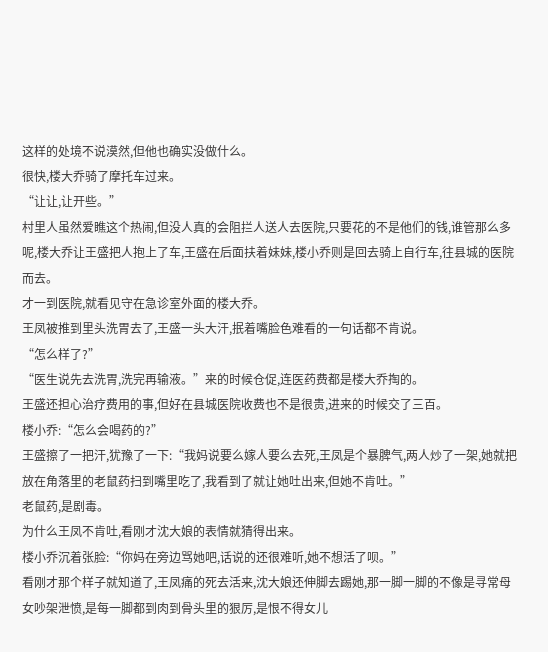这样的处境不说漠然,但他也确实没做什么。
很快,楼大乔骑了摩托车过来。
“让让,让开些。”
村里人虽然爱瞧这个热闹,但没人真的会阻拦人送人去医院,只要花的不是他们的钱,谁管那么多呢,楼大乔让王盛把人抱上了车,王盛在后面扶着妹妹,楼小乔则是回去骑上自行车,往县城的医院而去。
才一到医院,就看见守在急诊室外面的楼大乔。
王凤被推到里头洗胃去了,王盛一头大汗,抿着嘴脸色难看的一句话都不肯说。
“怎么样了?”
“医生说先去洗胃,洗完再输液。”来的时候仓促,连医药费都是楼大乔掏的。
王盛还担心治疗费用的事,但好在县城医院收费也不是很贵,进来的时候交了三百。
楼小乔:“怎么会喝药的?”
王盛擦了一把汗,犹豫了一下:“我妈说要么嫁人要么去死,王凤是个暴脾气,两人炒了一架,她就把放在角落里的老鼠药扫到嘴里吃了,我看到了就让她吐出来,但她不肯吐。”
老鼠药,是剧毒。
为什么王凤不肯吐,看刚才沈大娘的表情就猜得出来。
楼小乔沉着张脸:“你妈在旁边骂她吧,话说的还很难听,她不想活了呗。”
看刚才那个样子就知道了,王凤痛的死去活来,沈大娘还伸脚去踢她,那一脚一脚的不像是寻常母女吵架泄愤,是每一脚都到肉到骨头里的狠厉,是恨不得女儿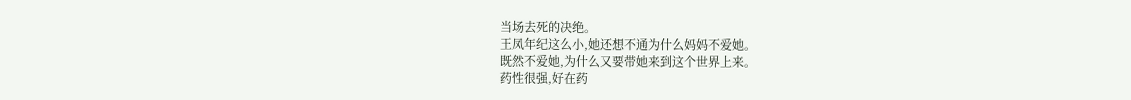当场去死的决绝。
王凤年纪这么小,她还想不通为什么妈妈不爱她。
既然不爱她,为什么又要带她来到这个世界上来。
药性很强,好在药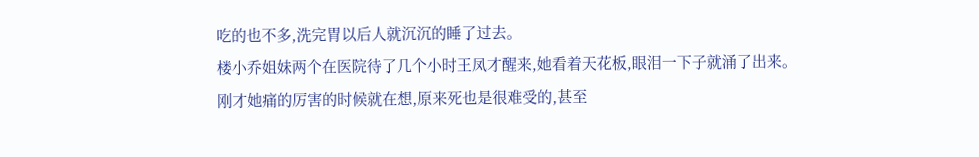吃的也不多,洗完胃以后人就沉沉的睡了过去。
楼小乔姐妹两个在医院待了几个小时王凤才醒来,她看着天花板,眼泪一下子就涌了出来。
刚才她痛的厉害的时候就在想,原来死也是很难受的,甚至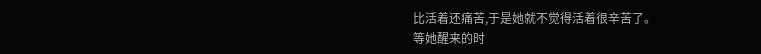比活着还痛苦,于是她就不觉得活着很辛苦了。
等她醒来的时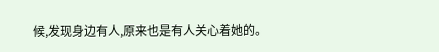候,发现身边有人,原来也是有人关心着她的。